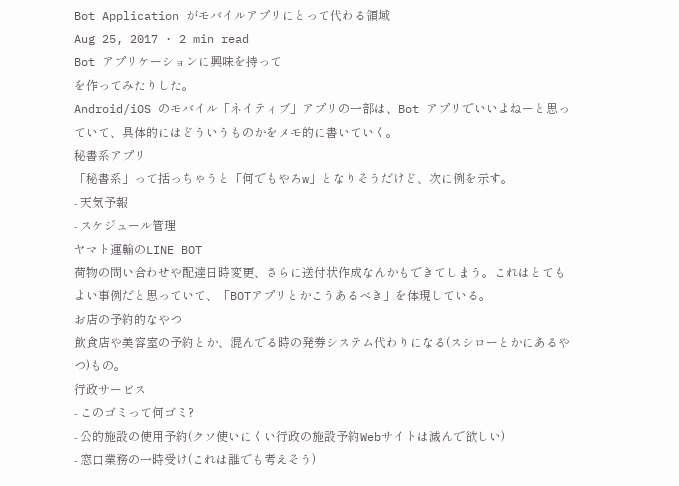Bot Application がモバイルアプリにとって代わる領域
Aug 25, 2017 · 2 min read
Bot アプリケーションに興味を持って
を作ってみたりした。
Android/iOS のモバイル「ネイティブ」アプリの一部は、Bot アプリでいいよねーと思っていて、具体的にはどういうものかをメモ的に書いていく。
秘書系アプリ
「秘書系」って括っちゃうと「何でもやろw」となりそうだけど、次に例を示す。
- 天気予報
- スケジュール管理
ヤマト運輸のLINE BOT
荷物の問い合わせや配達日時変更、さらに送付状作成なんかもできてしまう。これはとてもよい事例だと思っていて、「BOTアプリとかこうあるべき」を体現している。
お店の予約的なやつ
飲食店や美容室の予約とか、混んでる時の発券システム代わりになる(スシローとかにあるやつ)もの。
行政サービス
- このゴミって何ゴミ?
- 公的施設の使用予約(クソ使いにくい行政の施設予約Webサイトは滅んで欲しい)
- 窓口業務の一時受け(これは誰でも考えそう)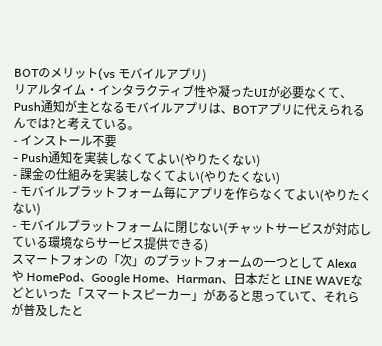BOTのメリット(vs モバイルアプリ)
リアルタイム・インタラクティブ性や凝ったUIが必要なくて、Push通知が主となるモバイルアプリは、BOTアプリに代えられるんでは?と考えている。
- インストール不要
- Push通知を実装しなくてよい(やりたくない)
- 課金の仕組みを実装しなくてよい(やりたくない)
- モバイルプラットフォーム毎にアプリを作らなくてよい(やりたくない)
- モバイルプラットフォームに閉じない(チャットサービスが対応している環境ならサービス提供できる)
スマートフォンの「次」のプラットフォームの一つとして Alexa や HomePod、Google Home、Harman、日本だと LINE WAVEなどといった「スマートスピーカー」があると思っていて、それらが普及したと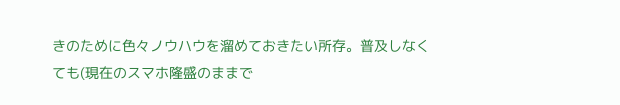きのために色々ノウハウを溜めておきたい所存。普及しなくても(現在のスマホ隆盛のままで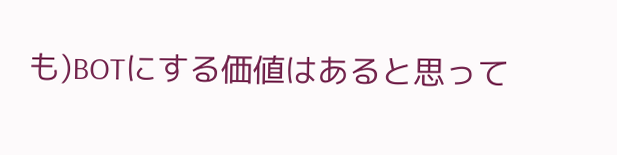も)BOTにする価値はあると思って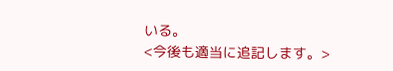いる。
<今後も適当に追記します。>